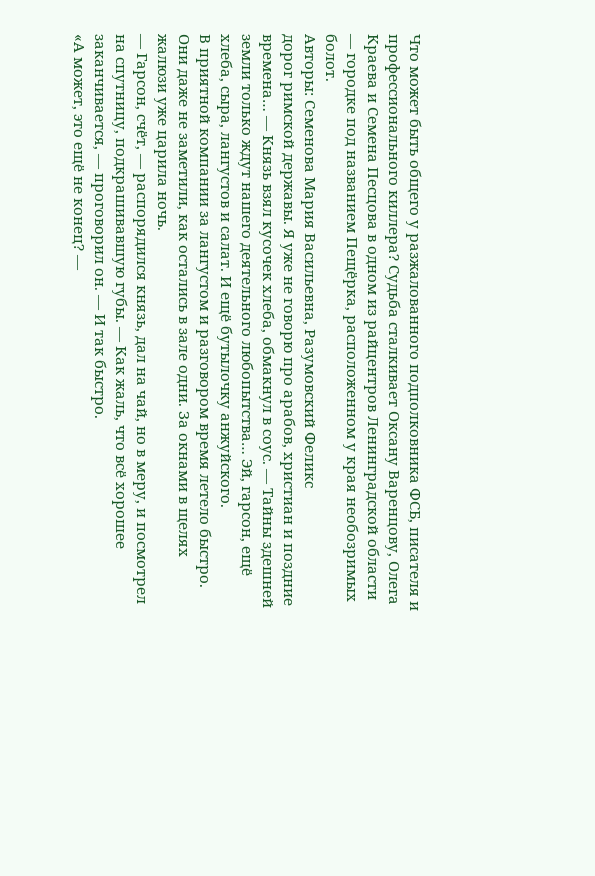Что может быть общего у разжалованного подполковника ФСБ, писателя и профессионального киллера? Судьба сталкивает Оксану Варенцову, Олега Краева и Семена Песцова в одном из райцентров Ленинградской области — городке под названием Пещёрка, расположенном у края необозримых болот.
Авторы: Семенова Мария Васильевна, Разумовский Феликс
дорог римской державы. Я уже не говорю про арабов, христиан и поздние времена… — Князь взял кусочек хлеба, обмакнул в соус. — Тайны здешней земли только ждут нашего деятельного любопытства… Эй, гарсон, ещё хлеба, сыра, лангустов и салат. И ещё бутылочку анжуйского.
В приятной компании за лангустом и разговором время летело быстро. Они даже не заметили, как остались в зале одни. За окнами в щелях жалюзи уже царила ночь.
— Гарсон, счёт, — распорядился князь, дал на чай, но в меру, и посмотрел на спутницу, подкрашивавшую губы. — Как жаль, что всё хорошее заканчивается, — проговорил он. — И так быстро.
«А может, это ещё не конец? —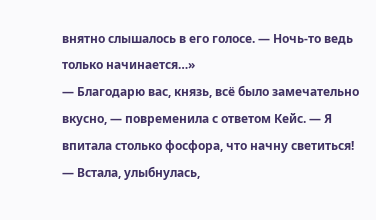внятно слышалось в его голосе. — Ночь-то ведь только начинается…»
— Благодарю вас, князь, всё было замечательно вкусно, — повременила с ответом Кейс. — Я впитала столько фосфора, что начну светиться! — Встала, улыбнулась,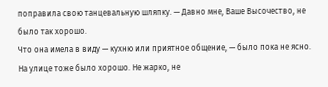поправила свою танцевальную шляпку. — Давно мне, Ваше Высочество, не было так хорошо.
Что она имела в виду — кухню или приятное общение, — было пока не ясно.
На улице тоже было хорошо. Не жарко, не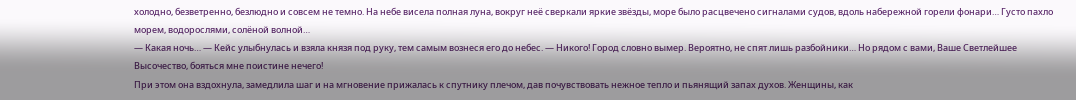холодно, безветренно, безлюдно и совсем не темно. На небе висела полная луна, вокруг неё сверкали яркие звёзды, море было расцвечено сигналами судов, вдоль набережной горели фонари… Густо пахло морем, водорослями, солёной волной…
— Какая ночь… — Кейс улыбнулась и взяла князя под руку, тем самым вознеся его до небес. — Никого! Город словно вымер. Вероятно, не спят лишь разбойники… Но рядом с вами, Ваше Светлейшее Высочество, бояться мне поистине нечего!
При этом она вздохнула, замедлила шаг и на мгновение прижалась к спутнику плечом, дав почувствовать нежное тепло и пьянящий запах духов. Женщины, как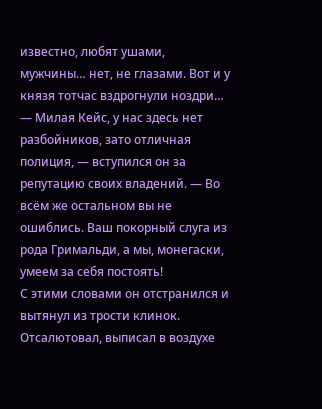известно, любят ушами, мужчины… нет, не глазами. Вот и у князя тотчас вздрогнули ноздри…
— Милая Кейс, у нас здесь нет разбойников, зато отличная полиция, — вступился он за репутацию своих владений. — Во всём же остальном вы не ошиблись. Ваш покорный слуга из рода Гримальди, а мы, монегаски, умеем за себя постоять!
С этими словами он отстранился и вытянул из трости клинок. Отсалютовал, выписал в воздухе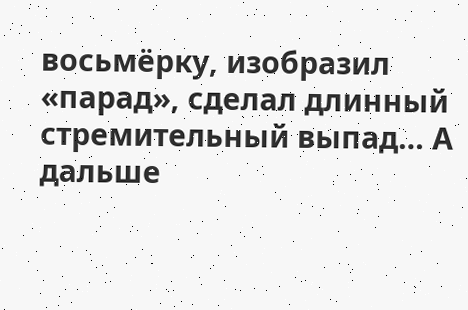восьмёрку, изобразил «парад», сделал длинный стремительный выпад… А дальше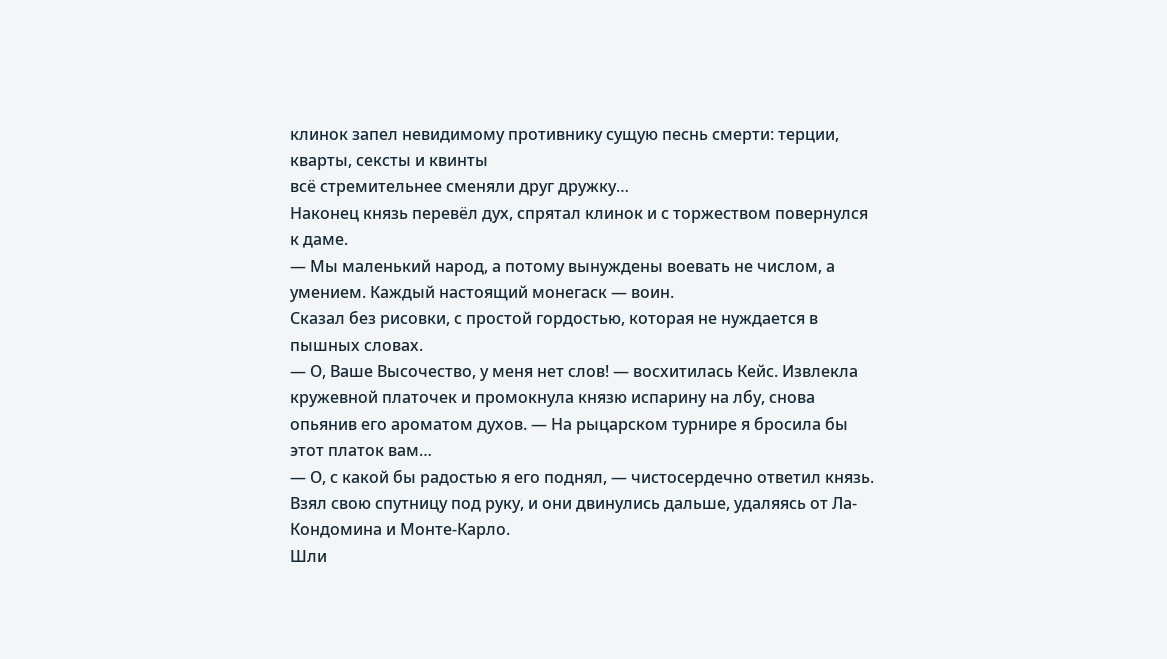клинок запел невидимому противнику сущую песнь смерти: терции, кварты, сексты и квинты
всё стремительнее сменяли друг дружку…
Наконец князь перевёл дух, спрятал клинок и с торжеством повернулся к даме.
— Мы маленький народ, а потому вынуждены воевать не числом, а умением. Каждый настоящий монегаск — воин.
Сказал без рисовки, с простой гордостью, которая не нуждается в пышных словах.
— О, Ваше Высочество, у меня нет слов! — восхитилась Кейс. Извлекла кружевной платочек и промокнула князю испарину на лбу, снова опьянив его ароматом духов. — На рыцарском турнире я бросила бы этот платок вам…
— О, с какой бы радостью я его поднял, — чистосердечно ответил князь. Взял свою спутницу под руку, и они двинулись дальше, удаляясь от Лa-Кондомина и Монте-Карло.
Шли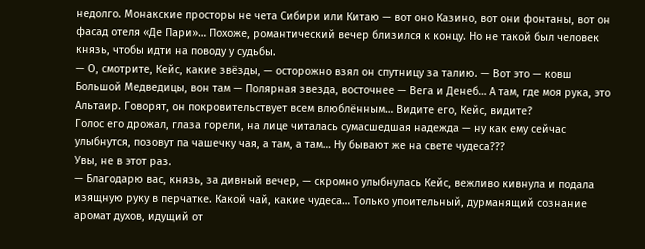недолго. Монакские просторы не чета Сибири или Китаю — вот оно Казино, вот они фонтаны, вот он фасад отеля «Де Пари»… Похоже, романтический вечер близился к концу. Но не такой был человек князь, чтобы идти на поводу у судьбы.
— О, смотрите, Кейс, какие звёзды, — осторожно взял он спутницу за талию. — Вот это — ковш Большой Медведицы, вон там — Полярная звезда, восточнее — Вега и Денеб… А там, где моя рука, это Альтаир. Говорят, он покровительствует всем влюблённым… Видите его, Кейс, видите?
Голос его дрожал, глаза горели, на лице читалась сумасшедшая надежда — ну как ему сейчас улыбнутся, позовут па чашечку чая, а там, а там… Ну бывают же на свете чудеса???
Увы, не в этот раз.
— Благодарю вас, князь, за дивный вечер, — скромно улыбнулась Кейс, вежливо кивнула и подала изящную руку в перчатке. Какой чай, какие чудеса… Только упоительный, дурманящий сознание аромат духов, идущий от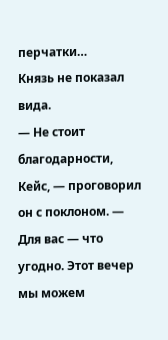перчатки…
Князь не показал вида.
— Не стоит благодарности, Кейс, — проговорил он с поклоном. — Для вас — что угодно. Этот вечер мы можем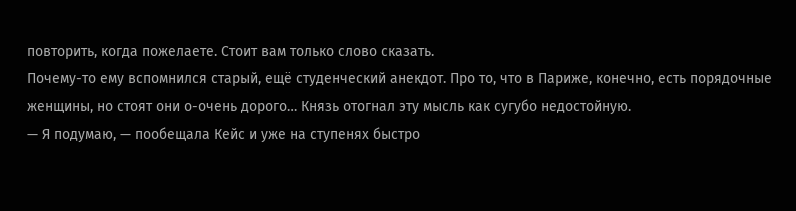повторить, когда пожелаете. Стоит вам только слово сказать.
Почему-то ему вспомнился старый, ещё студенческий анекдот. Про то, что в Париже, конечно, есть порядочные женщины, но стоят они о-очень дорого… Князь отогнал эту мысль как сугубо недостойную.
— Я подумаю, — пообещала Кейс и уже на ступенях быстро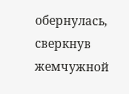обернулась, сверкнув жемчужной